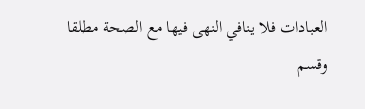العبادات فلا ينافي النهى فيها مع الصحة مطلقا
وقسم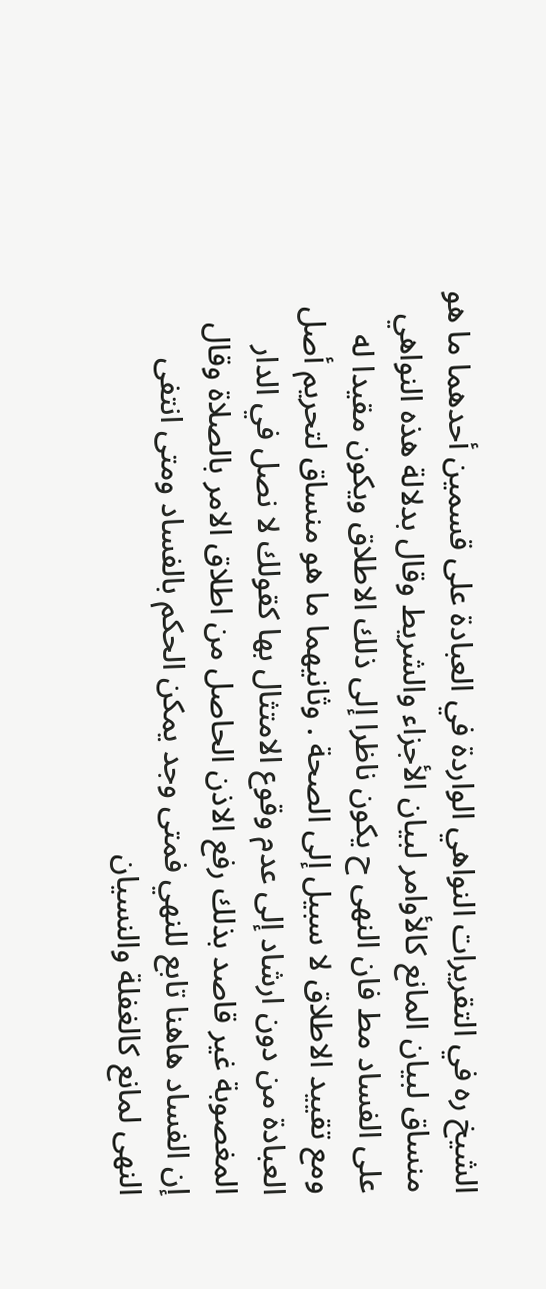الشيخ ره في التقريرات النواهي الواردة في العبادة على قسمين أحدهما ما هو منساق لبيان المانع كالأوامر لبيان الأجزاء والشريط وقال بدلالة هذه النواهي على الفساد مط فان النهى ح يكون ناظرا إلى ذلك الاطلاق ويكون مقيدا له ومع تقييد الاطلاق لا سبيل إلى الصحة . وثانيهما ما هو منساق لتحريم أصل العبادة من دون ارشاد إلى عدم وقوع الامتثال بها كقولك لا نصل في الدار المغصوبة غير قاصد بذلك رفع الاذن الحاصل من اطلاق الامر بالصلاة وقال إن الفساد هاهنا تابع للنهي فمتى وجد يمكن الحكم بالفساد ومتى انتفى النهى لمانع كالغفلة والنسيان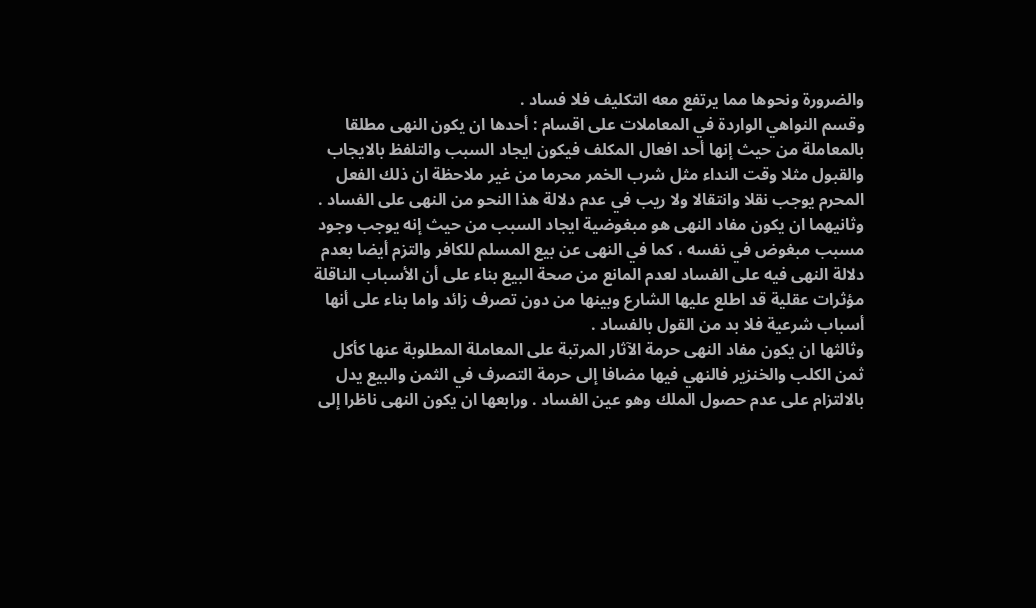والضرورة ونحوها مما يرتفع معه التكليف فلا فساد .
وقسم النواهي الواردة في المعاملات على اقسام : أحدها ان يكون النهى مطلقا بالمعاملة من حيث إنها أحد افعال المكلف فيكون ايجاد السبب والتلفظ بالايجاب والقبول مثلا وقت النداء مثل شرب الخمر محرما من غير ملاحظة ان ذلك الفعل المحرم يوجب نقلا وانتقالا ولا ريب في عدم دلالة هذا النحو من النهى على الفساد .
وثانيهما ان يكون مفاد النهى هو مبغوضية ايجاد السبب من حيث إنه يوجب وجود مسبب مبغوض في نفسه ، كما في النهى عن بيع المسلم للكافر والتزم أيضا بعدم دلالة النهى فيه على الفساد لعدم المانع من صحة البيع بناء على أن الأسباب الناقلة مؤثرات عقلية قد اطلع عليها الشارع وبينها من دون تصرف زائد واما بناء على أنها أسباب شرعية فلا بد من القول بالفساد .
وثالثها ان يكون مفاد النهى حرمة الآثار المرتبة على المعاملة المطلوبة عنها كأكل ثمن الكلب والخنزير فالنهي فيها مضافا إلى حرمة التصرف في الثمن والبيع يدل بالالتزام على عدم حصول الملك وهو عين الفساد . ورابعها ان يكون النهى ناظرا إلى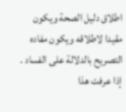اطلاق دليل الصحة ويكون مقيدا لاطلاقه ويكون مفاده التصريح بالدلالة على الفساد .
إذا عرفت هذا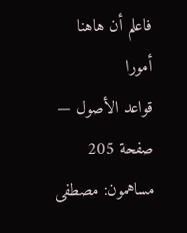فاعلم أن هاهنا أمورا
قواعد الأصول — صفحة 205
مساهمون: مصطفى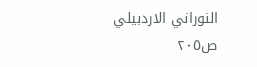النوراني الاردبيلي
ص٢٠٥